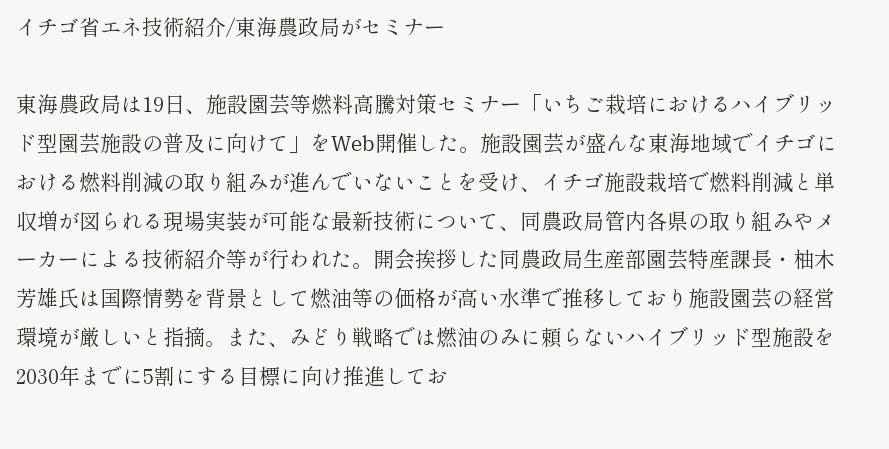イチゴ省エネ技術紹介/東海農政局がセミナー

東海農政局は19日、施設園芸等燃料高騰対策セミナー「いちご栽培におけるハイブリッド型園芸施設の普及に向けて」をWeb開催した。施設園芸が盛んな東海地域でイチゴにおける燃料削減の取り組みが進んでいないことを受け、イチゴ施設栽培で燃料削減と単収増が図られる現場実装が可能な最新技術について、同農政局管内各県の取り組みやメーカーによる技術紹介等が行われた。開会挨拶した同農政局生産部園芸特産課長・柚木芳雄氏は国際情勢を背景として燃油等の価格が高い水準で推移しており施設園芸の経営環境が厳しいと指摘。また、みどり戦略では燃油のみに頼らないハイブリッド型施設を2030年までに5割にする目標に向け推進してお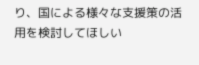り、国による様々な支援策の活用を検討してほしい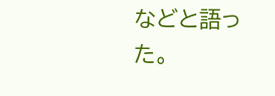などと語った。